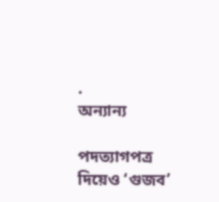.
অন্যান্য

পদত্যাগপত্র দিয়েও ‘গুজব’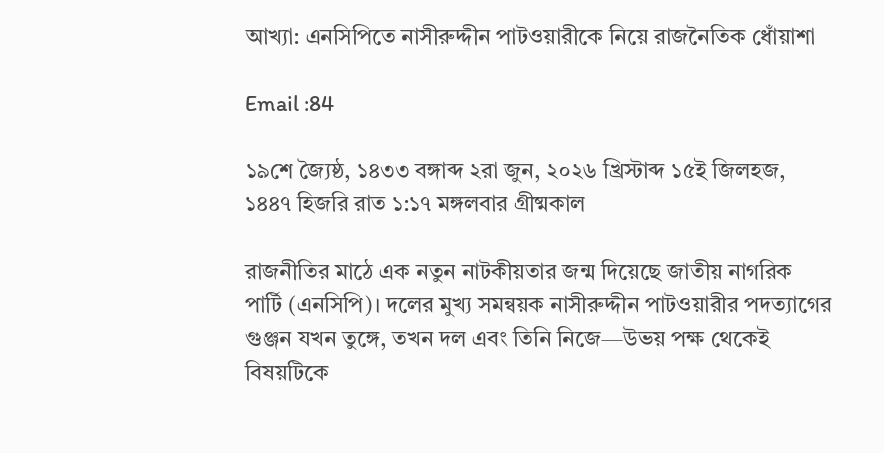আখ্যা: এনসিপিতে নাসীরুদ্দীন পাটওয়ারীকে নিয়ে রাজনৈতিক ধোঁয়াশা

Email :84

১৯শে জ্যৈষ্ঠ, ১৪৩৩ বঙ্গাব্দ ২রা জুন, ২০২৬ খ্রিস্টাব্দ ১৫ই জিলহজ, ১৪৪৭ হিজরি রাত ১:১৭ মঙ্গলবার গ্রীষ্মকাল

রাজনীতির মাঠে এক নতুন নাটকীয়তার জন্ম দিয়েছে জাতীয় নাগরিক পার্টি (এনসিপি)। দলের মুখ্য সমন্বয়ক নাসীরুদ্দীন পাটওয়ারীর পদত্যাগের গুঞ্জন যখন তুঙ্গে, তখন দল এবং তিনি নিজে—উভয় পক্ষ থেকেই বিষয়টিকে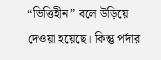“ভিত্তিহীন” বলে উড়িয়ে দেওয়া হয়েছে। কিন্তু পর্দার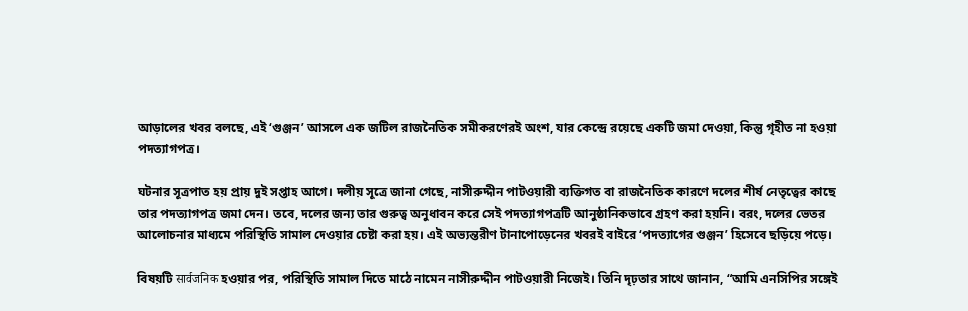আড়ালের খবর বলছে, এই ‘গুঞ্জন’ আসলে এক জটিল রাজনৈতিক সমীকরণেরই অংশ, যার কেন্দ্রে রয়েছে একটি জমা দেওয়া, কিন্তু গৃহীত না হওয়া পদত্যাগপত্র।

ঘটনার সূত্রপাত হয় প্রায় দুই সপ্তাহ আগে। দলীয় সূত্রে জানা গেছে, নাসীরুদ্দীন পাটওয়ারী ব্যক্তিগত বা রাজনৈতিক কারণে দলের শীর্ষ নেতৃত্বের কাছে তার পদত্যাগপত্র জমা দেন। তবে, দলের জন্য তার গুরুত্ব অনুধাবন করে সেই পদত্যাগপত্রটি আনুষ্ঠানিকভাবে গ্রহণ করা হয়নি। বরং, দলের ভেতর আলোচনার মাধ্যমে পরিস্থিতি সামাল দেওয়ার চেষ্টা করা হয়। এই অভ্যন্তরীণ টানাপোড়েনের খবরই বাইরে ‘পদত্যাগের গুঞ্জন’ হিসেবে ছড়িয়ে পড়ে।

বিষয়টি सार्वजनिक হওয়ার পর, পরিস্থিতি সামাল দিতে মাঠে নামেন নাসীরুদ্দীন পাটওয়ারী নিজেই। তিনি দৃঢ়তার সাথে জানান, “আমি এনসিপির সঙ্গেই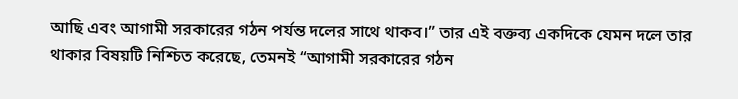আছি এবং আগামী সরকারের গঠন পর্যন্ত দলের সাথে থাকব।” তার এই বক্তব্য একদিকে যেমন দলে তার থাকার বিষয়টি নিশ্চিত করেছে, তেমনই “আগামী সরকারের গঠন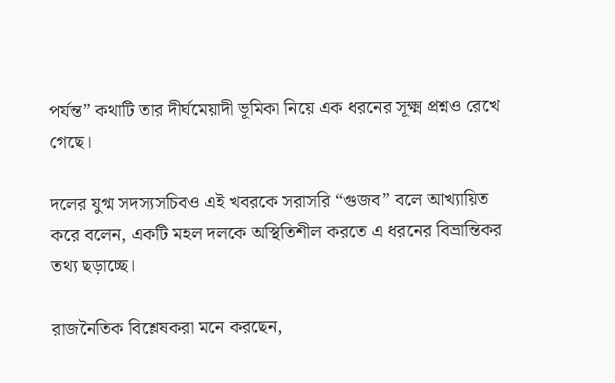পর্যন্ত” কথাটি তার দীর্ঘমেয়াদী ভূমিকা নিয়ে এক ধরনের সূক্ষ্ম প্রশ্নও রেখে গেছে।

দলের যুগ্ম সদস্যসচিবও এই খবরকে সরাসরি “গুজব” বলে আখ্যায়িত করে বলেন, একটি মহল দলকে অস্থিতিশীল করতে এ ধরনের বিভ্রান্তিকর তথ্য ছড়াচ্ছে।

রাজনৈতিক বিশ্লেষকরা মনে করছেন,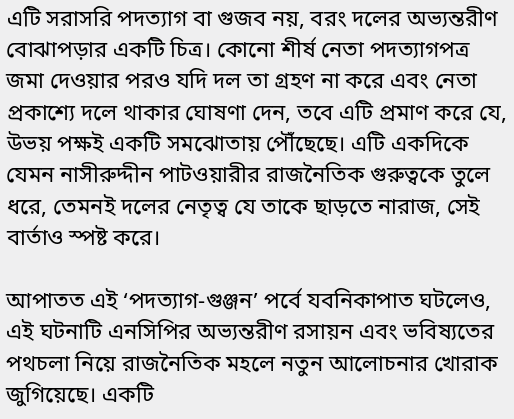এটি সরাসরি পদত্যাগ বা গুজব নয়, বরং দলের অভ্যন্তরীণ বোঝাপড়ার একটি চিত্র। কোনো শীর্ষ নেতা পদত্যাগপত্র জমা দেওয়ার পরও যদি দল তা গ্রহণ না করে এবং নেতা প্রকাশ্যে দলে থাকার ঘোষণা দেন, তবে এটি প্রমাণ করে যে, উভয় পক্ষই একটি সমঝোতায় পৌঁছেছে। এটি একদিকে যেমন নাসীরুদ্দীন পাটওয়ারীর রাজনৈতিক গুরুত্বকে তুলে ধরে, তেমনই দলের নেতৃত্ব যে তাকে ছাড়তে নারাজ, সেই বার্তাও স্পষ্ট করে।

আপাতত এই ‘পদত্যাগ-গুঞ্জন’ পর্বে যবনিকাপাত ঘটলেও, এই ঘটনাটি এনসিপির অভ্যন্তরীণ রসায়ন এবং ভবিষ্যতের পথচলা নিয়ে রাজনৈতিক মহলে নতুন আলোচনার খোরাক জুগিয়েছে। একটি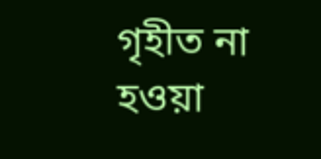গৃহীত না হওয়া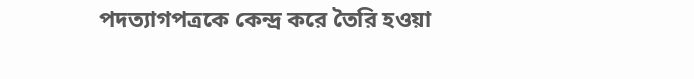পদত্যাগপত্রকে কেন্দ্র করে তৈরি হওয়া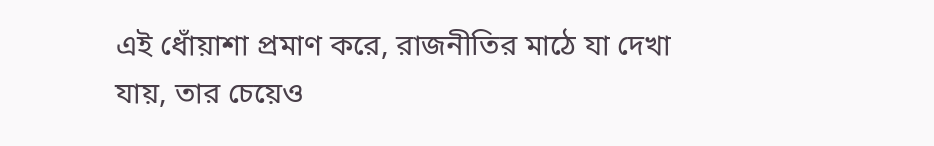এই ধোঁয়াশা প্রমাণ করে, রাজনীতির মাঠে যা দেখা যায়, তার চেয়েও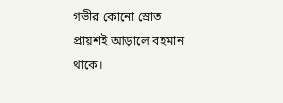গভীর কোনো স্রোত প্রায়শই আড়ালে বহমান থাকে।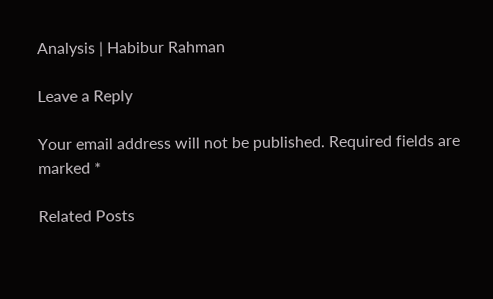Analysis | Habibur Rahman

Leave a Reply

Your email address will not be published. Required fields are marked *

Related Posts